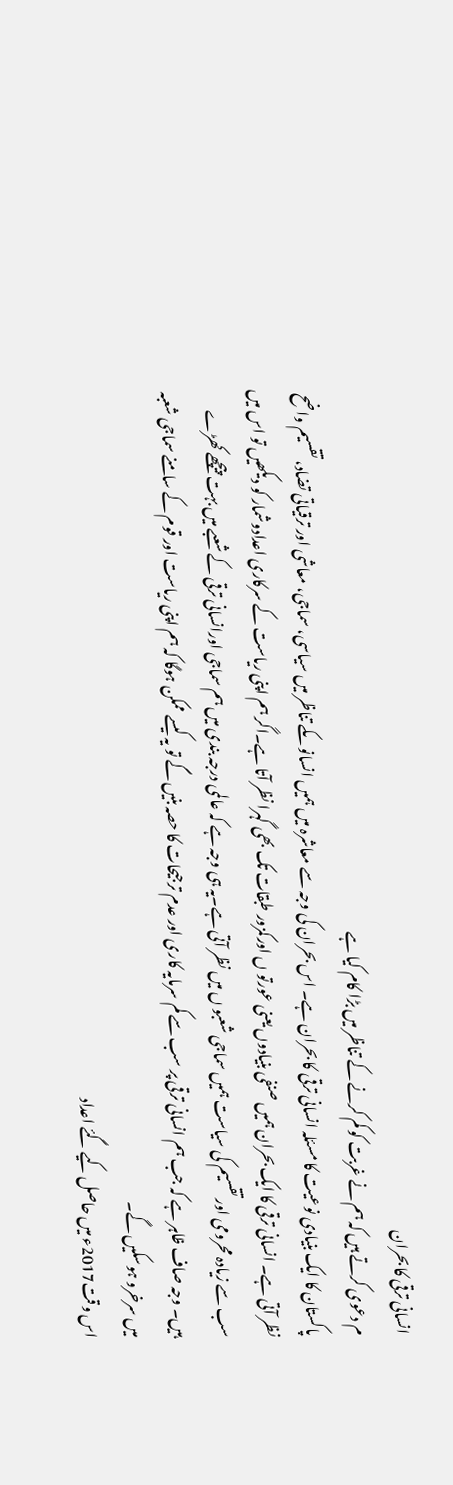انسانی ترقی کا بحران
م دعوی کرتے ہیں کہ ہم نے غربت کو کم کرنے کے تناظر میں بڑا کام کیا ہے
پاکستان کا ایک بنیادی نوعیت کا مسئلہ انسانی ترقی کا بحران ہے۔ اس بحران کی وجہ سے معاشرہ میں ہمیں انسانوںکے تناظر میں سیاسی، سماجی، معاشی اور ترقیاتی تضاد، تقسیم واضح نظر آتی ہے۔ انسانی ترقی کا ایک بحران ہمیں صنفی بنیادوں یعنی عورتو ں اورکمزور طبقات تک بھی گہرا نظر آتا ہے۔اگر ہم اپنی ریاست کے سرکاری اعدادوشمار کو دیکھیں تو اس میں سب سے زیادہ محرومی اور تقسیم کی سیاست ہمیں سماجی شعبو ں میں نظر آتی ہے۔یہ ہی وجہ ہے کہ عالمی درجہ بندی میں ہم سماجی اورانسانی ترقی کے شعبے میں بہت پیچھے کھڑے ہیں۔ وجہ صاف ظاہر ہے کہ جب ہم انسانی ترقی پر سب سے کم سرمایہ کاری اور عدم ترجیحات کا حصہ بنیں گے تو یہ کیسے ممکن ہوگا کہ ہم اپنی ریاست اور قوم کے سامنے سماجی شعبہ میں سرخرو ہوسکیں گے۔
اس وقت2017ء میں حاصل کیے گئے اعداد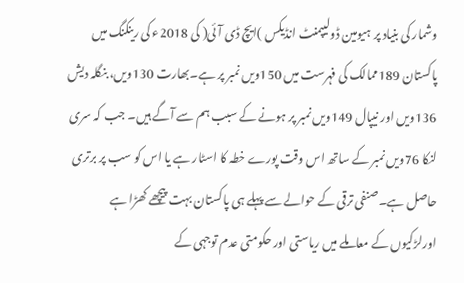وشمار کی بنیاد پر ہیومین ڈولیپمنٹ انڈیکس )ایچ ڈی آئی( کی 2018ء کی رینکنگ میں پاکستان 189ممالک کی فہرست میں 150ویں نمبر پر ہے۔بھارت 130ویں، بنگلہ دیش 136ویں اور نیپال 149ویں نمبر پر ہونے کے سبب ہم سے آگے ہیں۔ جب کہ سری لنکا 76ویں نمبر کے ساتھ اس وقت پورے خطہ کا اسٹار ہے یا اس کو سب پر برتری حاصل ہے۔صنفی ترقی کے حوالے سے پہلے ہی پاکستان بہت پیچھے کھڑا ہے اورلڑکیوں کے معاملے میں ریاستی اور حکومتی عدم توجہی کے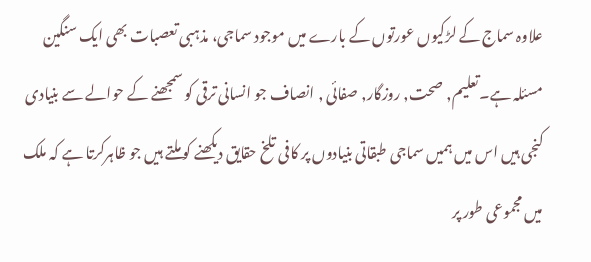علاوہ سماج کے لڑکیوں عورتوں کے بارے میں موجود سماجی، مذہبی تعصبات بھی ایک سنگین مسئلہ ہے۔تعلیم, صحت, روزگار, صفائی , انصاف جو انسانی ترقی کو سمجھنے کے حوالے سے بنیادی کنجی ہیں اس میں ہمیں سماجی طبقاتی بنیادوں پر کافی تلخ حقایق دیکھنے کو ملتے ہیں جو ظاہرکرتا ہے کہ ملک میں مجموعی طور پر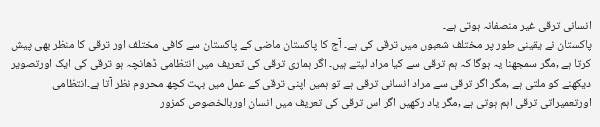انسانی ترقی غیر منصفانہ ہوتی ہے۔
پاکستان نے یقینی طور پر مختلف شعبوں میں ترقی کی ہے۔ آج کا پاکستان ماضی کے پاکستان سے کافی مختلف اور ترقی کا منظر بھی پیش کرتا ہے ,مگر سمجھنا یہ ہوگا کہ ہم ترقی سے کیا مراد لیتے ہیں۔ اگر ہماری ترقی کی تعریف میں انتظامی ڈھانچہ ہو ترقی کی ایک اورتصویر دیکھنے کو ملتی ہے ,مگر اگر ترقی سے مراد انسانی ترقی ہے تو ہمیں اپنی ترقی کے عمل میں بہت کچھ محروم نظر آتا ہے۔انتظامی اورتعمیراتی ترقی اہم ہوتی ہے ,مگر یاد رکھیں اگر اس ترقی کی تعریف میں انسان اوربالخصوص کمزور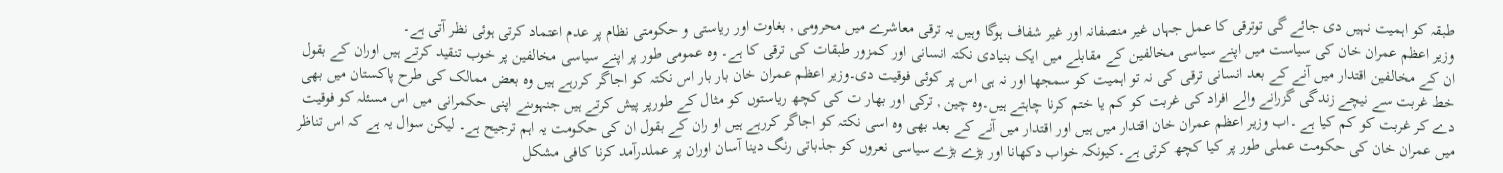طبقہ کو اہمیت نہیں دی جائے گی توترقی کا عمل جہاں غیر منصفانہ اور غیر شفاف ہوگا وہیں یہ ترقی معاشرے میں محرومی , بغاوت اور ریاستی و حکومتی نظام پر عدم اعتماد کرتی ہوئی نظر آتی ہے۔
وزیر اعظم عمران خان کی سیاست میں اپنے سیاسی مخالفین کے مقابلے میں ایک بنیادی نکتہ انسانی اور کمزور طبقات کی ترقی کا ہے۔ وہ عمومی طور پر اپنے سیاسی مخالفین پر خوب تنقید کرتے ہیں اوران کے بقول ان کے مخالفین اقتدار میں آنے کے بعد انسانی ترقی کی نہ تو اہمیت کو سمجھا اور نہ ہی اس پر کوئی فوقیت دی۔وزیر اعظم عمران خان بار بار اس نکتہ کو اجاگر کررہے ہیں وہ بعض ممالک کی طرح پاکستان میں بھی خط غربت سے نیچے زندگی گزرانے والے افراد کی غربت کو کم یا ختم کرنا چاہتے ہیں۔وہ چین , ترکی اور بھار ت کی کچھ ریاستوں کو مثال کے طورپر پیش کرتے ہیں جنہوںنے اپنی حکمرانی میں اس مسئلہ کو فوقیت دے کر غربت کو کم کیا ہے ۔اب وزیر اعظم عمران خان اقتدار میں ہیں اور اقتدار میں آنے کے بعد بھی وہ اسی نکتہ کو اجاگر کررہے ہیں او ران کے بقول ان کی حکومت یہ اہم ترجیح ہے۔ لیکن سوال یہ ہے کہ اس تناظر میں عمران خان کی حکومت عملی طور پر کیا کچھ کرتی ہے۔کیونکہ خواب دکھانا اور بڑے بڑے سیاسی نعروں کو جذباتی رنگ دینا آسان اوران پر عملدرآمد کرنا کافی مشکل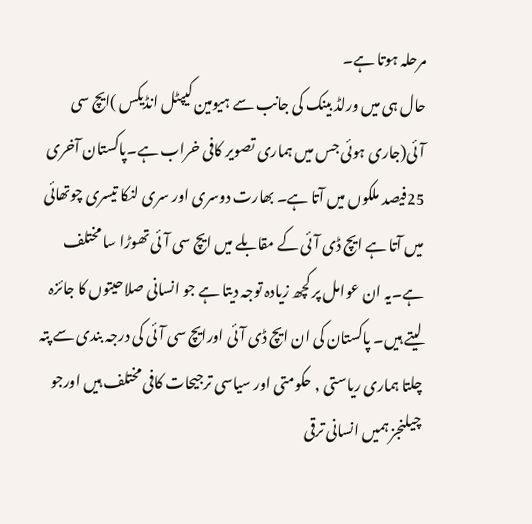مرحلہ ہوتا ہے۔
حال ہی میں ورلڈ بینک کی جانب سے ہیومین کیپٹل انڈیکس )ایچ سی آئی(جاری ہوئی جس میں ہماری تصویر کافی خراب ہے۔پاکستان آخری 25فیصد ملکوں میں آتا ہے۔ بھارت دوسری اور سری لنکا تیسری چوتھائی میں آتا ہے ایچ ڈی آئی کے مقابلے میں ایچ سی آئی تھوڑا سا مختلف ہے۔یہ ان عوامل پر کچھ زیادہ توجہ دیتا ہے جو انسانی صلاحیتوں کا جائزہ لیتے ہیں۔ پاکستان کی ان ایچ ڈی آئی اورایچ سی آئی کی درجہ بندی سے پتہ چلتا ہماری ریاستی , حکومتی اور سیاسی ترجیحات کافی مختلف ہیں اورجو چیلنجز ہمیں انسانی ترقی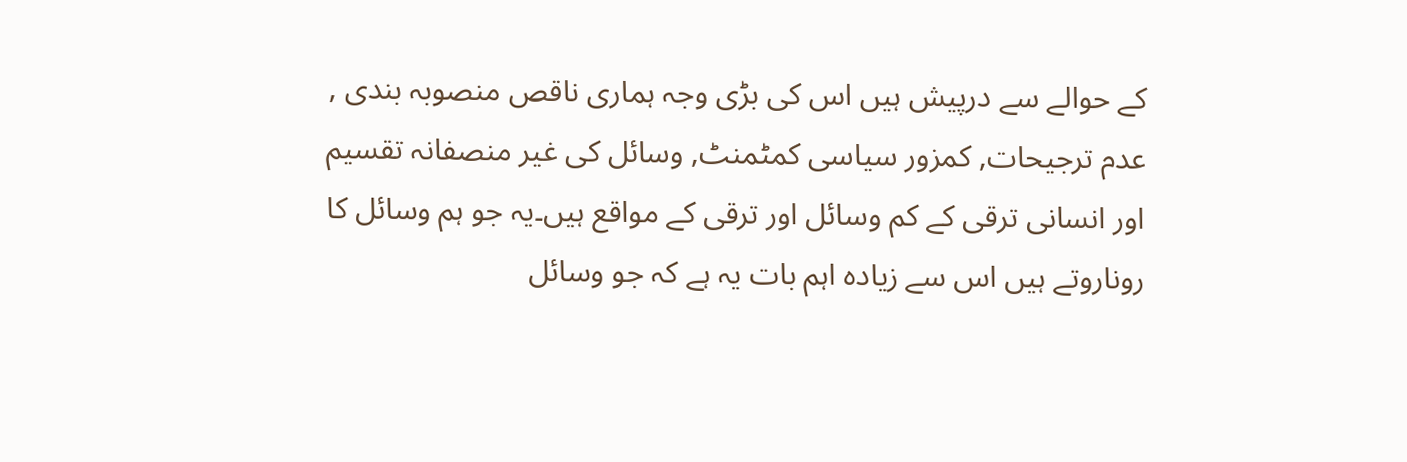کے حوالے سے درپیش ہیں اس کی بڑی وجہ ہماری ناقص منصوبہ بندی , عدم ترجیحات, کمزور سیاسی کمٹمنٹ, وسائل کی غیر منصفانہ تقسیم اور انسانی ترقی کے کم وسائل اور ترقی کے مواقع ہیں۔یہ جو ہم وسائل کا روناروتے ہیں اس سے زیادہ اہم بات یہ ہے کہ جو وسائل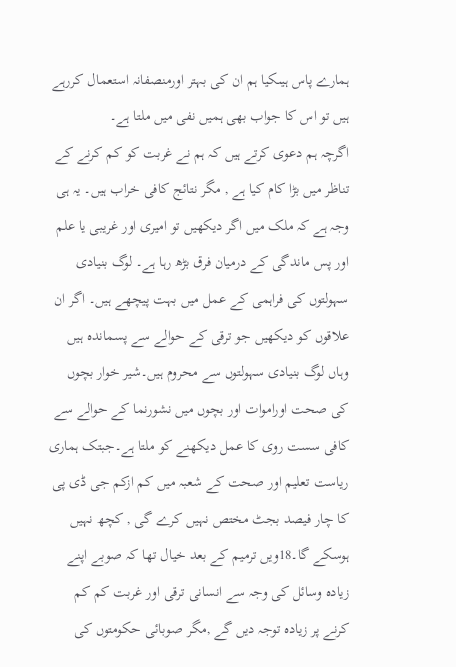ہمارے پاس ہیںکیا ہم ان کی بہتر اورمنصفانہ استعمال کررہے ہیں تو اس کا جواب بھی ہمیں نفی میں ملتا ہے۔
اگرچہ ہم دعوی کرتے ہیں کہ ہم نے غربت کو کم کرنے کے تناظر میں بڑا کام کیا ہے , مگر نتائج کافی خراب ہیں۔ یہ ہی وجہ ہے کہ ملک میں اگر دیکھیں تو امیری اور غریبی یا علم اور پس ماندگی کے درمیان فرق بڑھ رہا ہے۔ لوگ بنیادی سہولتوں کی فراہمی کے عمل میں بہت پیچھے ہیں۔ اگر ان علاقوں کو دیکھیں جو ترقی کے حوالے سے پسماندہ ہیں وہاں لوگ بنیادی سہولتوں سے محروم ہیں۔شیر خوار بچوں کی صحت اوراموات اور بچوں میں نشورنما کے حوالے سے کافی سست روی کا عمل دیکھنے کو ملتا ہے۔جبتک ہماری ریاست تعلیم اور صحت کے شعبہ میں کم ازکم جی ڈی پی کا چار فیصد بجٹ مختص نہیں کرے گی , کچھ نہیں ہوسکے گا۔18ویں ترمیم کے بعد خیال تھا کہ صوبے اپنے زیادہ وسائل کی وجہ سے انسانی ترقی اور غربت کم کم کرنے پر زیادہ توجہ دیں گے ,مگر صوبائی حکومتوں کی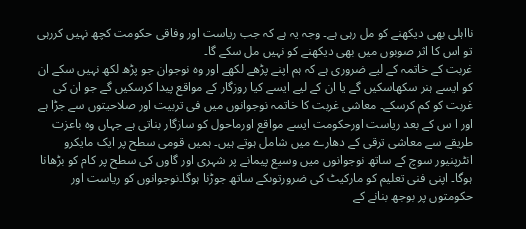نااہلی بھی دیکھنے کو مل رہی ہے۔ وجہ یہ ہے کہ جب ریاست اور وفاقی حکومت کچھ نہیں کررہی تو اس کا اثر صوبوں میں بھی دیکھنے کو نہیں مل سکے گا۔
غربت کے خاتمہ کے لیے ضروری ہے کہ ہم اپنے پڑھے لکھے اور وہ نوجوان جو پڑھ لکھ نہیں سکے ان کو ایسے ہنر سکھاسکیں گے یا ان کے لیے ایسے کیا روزگار کے مواقع پیدا کرسکیں گے جو ان کی غربت کو کم کرسکے۔ معاشی غربت کا خاتمہ نوجوانوں میں فی تربیت اور صلاحیتوں سے جڑا ہے اور ا س کے بعد ریاست اورحکومت ایسے مواقع اورماحول کو سازگار بناتی ہے جہاں وہ باعزت طریقے سے معاشی ترقی کے دھارے میں شامل ہوتے ہیں۔ ہمیں قومی سطح پر ایک مایکرو انٹرپنیور سوچ کے ساتھ نوجوانوں میں وسیع پیمانے پر شہری اور گاوں کی سطح پر کام کو بڑھانا ہوگا۔ اپنی فنی تعلیم کو مارکیٹ کی ضرورتوںکے ساتھ جوڑنا ہوگا۔نوجوانوں کو ریاست اور حکومتوں پر بوجھ بنانے کے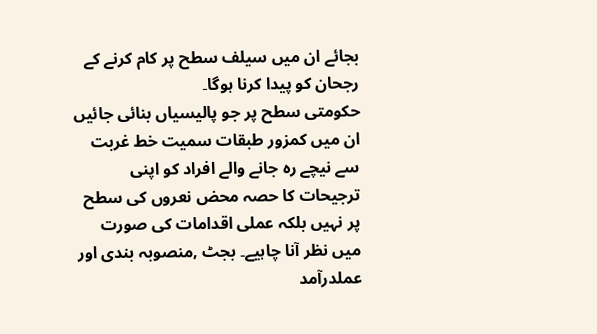بجائے ان میں سیلف سطح پر کام کرنے کے رجحان کو پیدا کرنا ہوگا۔
حکومتی سطح پر جو پالیسیاں بنائی جائیں ان میں کمزور طبقات سمیت خط غربت سے نیچے رہ جانے والے افراد کو اپنی ترجیحات کا حصہ محض نعروں کی سطح پر نہیں بلکہ عملی اقدامات کی صورت میں نظر آنا چاہیے۔ بجٹ ,منصوبہ بندی اور عملدرآمد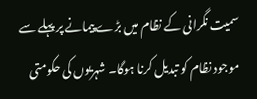سمیت نگرانی کے نظام میں بڑے پیمانے پر پہلے سے موجود نظام کو تبدیل کرنا ہوگا۔ شہریوں کی حکومتی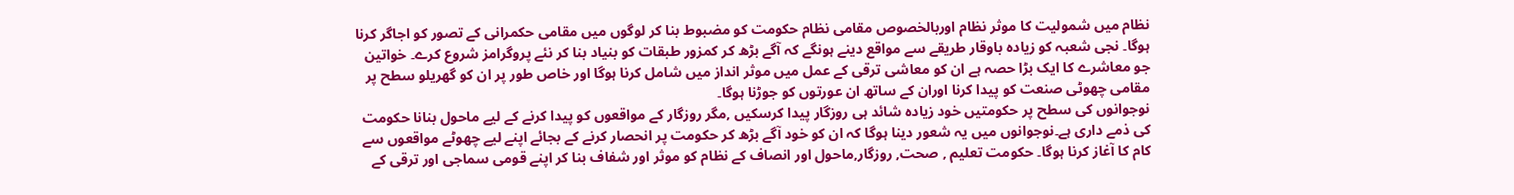نظام میں شمولیت کا موثر نظام اوربالخصوص مقامی نظام حکومت کو مضبوط بنا کر لوگوں میں مقامی حکمرانی کے تصور کو اجاگر کرنا ہوگا۔ نجی شعبہ کو زیادہ باوقار طریقے سے مواقع دینے ہونگے کہ آگے بڑھ کر کمزور طبقات کو بنیاد بنا کر نئے پروگرامز شروع کرے۔ خواتین جو معاشرے کا ایک بڑا حصہ ہے ان کو معاشی ترقی کے عمل میں موثر انداز میں شامل کرنا ہوگا اور خاص طور پر ان کو گھریلو سطح پر مقامی چھوٹی صنعت کو پیدا کرنا اوران کے ساتھ ان عورتوں کو جوڑنا ہوگا۔
نوجوانوں کی سطح پر حکومتیں خود زیادہ شائد ہی روزگار پیدا کرسکیں ,مگر روزگار کے مواقعوں کو پیدا کرنے کے لیے ماحول بنانا حکومت کی ذمے داری ہے۔نوجوانوں میں یہ شعور دینا ہوگا کہ ان کو خود آگے بڑھ کر حکومت پر انحصار کرنے کے بجائے اپنے لیے چھوٹے مواقعوں سے کام کا آغاز کرنا ہوگا۔ حکومت تعلیم , صحت, روزگار,ماحول اور انصاف کے نظام کو موثر اور شفاف بنا کر اپنے قومی سماجی اور ترقی کے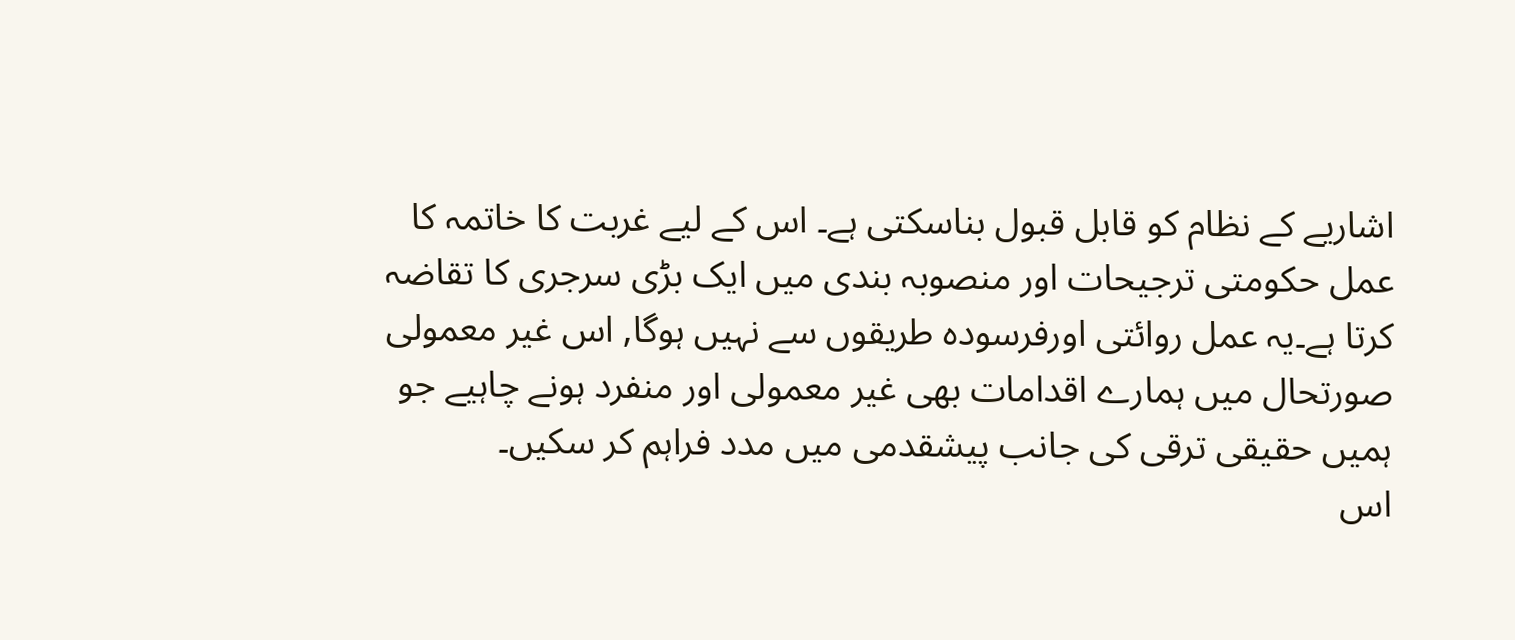اشاریے کے نظام کو قابل قبول بناسکتی ہے۔ اس کے لیے غربت کا خاتمہ کا عمل حکومتی ترجیحات اور منصوبہ بندی میں ایک بڑی سرجری کا تقاضہ کرتا ہے۔یہ عمل روائتی اورفرسودہ طریقوں سے نہیں ہوگا, اس غیر معمولی صورتحال میں ہمارے اقدامات بھی غیر معمولی اور منفرد ہونے چاہیے جو ہمیں حقیقی ترقی کی جانب پیشقدمی میں مدد فراہم کر سکیں۔
اس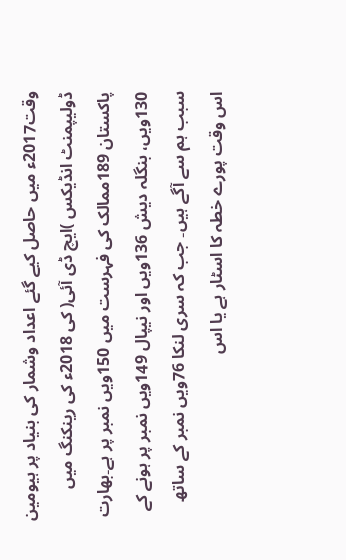وقت2017ء میں حاصل کیے گئے اعداد وشمار کی بنیاد پر ہیومین ڈولیپمنٹ انڈیکس )ایچ ڈی آئی( کی 2018ء کی رینکنگ میں پاکستان 189ممالک کی فہرست میں 150ویں نمبر پر ہے۔بھارت 130ویں، بنگلہ دیش 136ویں اور نیپال 149ویں نمبر پر ہونے کے سبب ہم سے آگے ہیں۔ جب کہ سری لنکا 76ویں نمبر کے ساتھ اس وقت پورے خطہ کا اسٹار ہے یا اس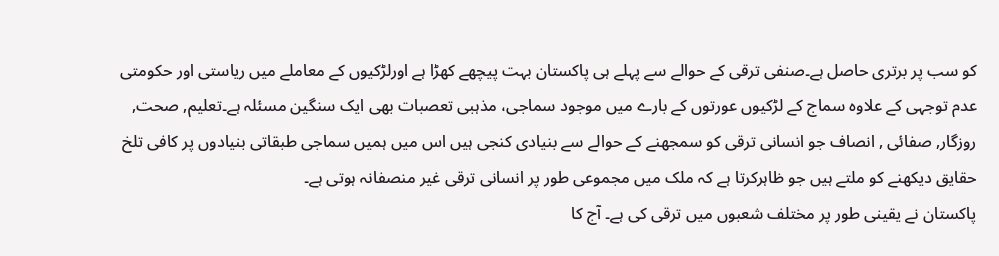کو سب پر برتری حاصل ہے۔صنفی ترقی کے حوالے سے پہلے ہی پاکستان بہت پیچھے کھڑا ہے اورلڑکیوں کے معاملے میں ریاستی اور حکومتی عدم توجہی کے علاوہ سماج کے لڑکیوں عورتوں کے بارے میں موجود سماجی، مذہبی تعصبات بھی ایک سنگین مسئلہ ہے۔تعلیم, صحت, روزگار, صفائی , انصاف جو انسانی ترقی کو سمجھنے کے حوالے سے بنیادی کنجی ہیں اس میں ہمیں سماجی طبقاتی بنیادوں پر کافی تلخ حقایق دیکھنے کو ملتے ہیں جو ظاہرکرتا ہے کہ ملک میں مجموعی طور پر انسانی ترقی غیر منصفانہ ہوتی ہے۔
پاکستان نے یقینی طور پر مختلف شعبوں میں ترقی کی ہے۔ آج کا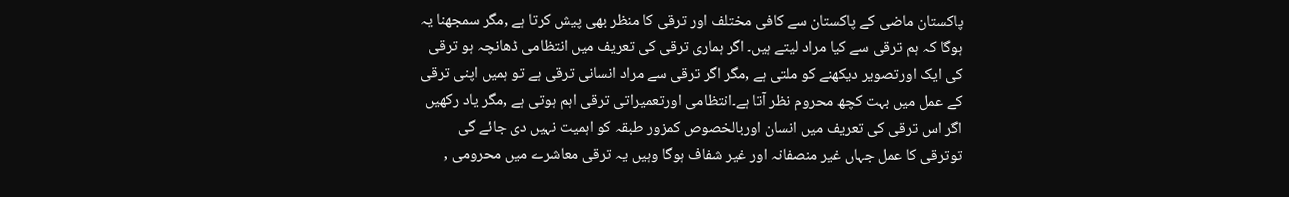پاکستان ماضی کے پاکستان سے کافی مختلف اور ترقی کا منظر بھی پیش کرتا ہے ,مگر سمجھنا یہ ہوگا کہ ہم ترقی سے کیا مراد لیتے ہیں۔ اگر ہماری ترقی کی تعریف میں انتظامی ڈھانچہ ہو ترقی کی ایک اورتصویر دیکھنے کو ملتی ہے ,مگر اگر ترقی سے مراد انسانی ترقی ہے تو ہمیں اپنی ترقی کے عمل میں بہت کچھ محروم نظر آتا ہے۔انتظامی اورتعمیراتی ترقی اہم ہوتی ہے ,مگر یاد رکھیں اگر اس ترقی کی تعریف میں انسان اوربالخصوص کمزور طبقہ کو اہمیت نہیں دی جائے گی توترقی کا عمل جہاں غیر منصفانہ اور غیر شفاف ہوگا وہیں یہ ترقی معاشرے میں محرومی ,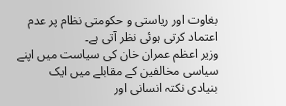بغاوت اور ریاستی و حکومتی نظام پر عدم اعتماد کرتی ہوئی نظر آتی ہے۔
وزیر اعظم عمران خان کی سیاست میں اپنے سیاسی مخالفین کے مقابلے میں ایک بنیادی نکتہ انسانی اور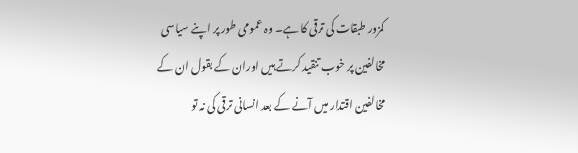کمزور طبقات کی ترقی کا ہے۔ وہ عمومی طور پر اپنے سیاسی مخالفین پر خوب تنقید کرتے ہیں اوران کے بقول ان کے مخالفین اقتدار میں آنے کے بعد انسانی ترقی کی نہ تو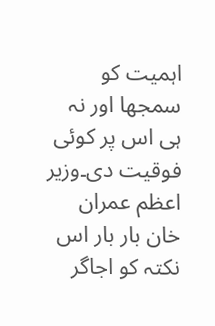اہمیت کو سمجھا اور نہ ہی اس پر کوئی فوقیت دی۔وزیر اعظم عمران خان بار بار اس نکتہ کو اجاگر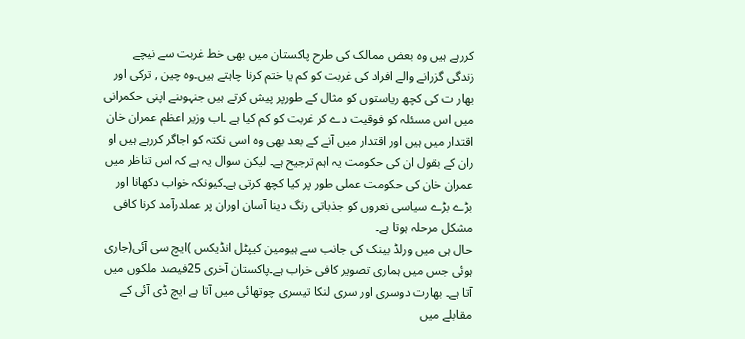کررہے ہیں وہ بعض ممالک کی طرح پاکستان میں بھی خط غربت سے نیچے زندگی گزرانے والے افراد کی غربت کو کم یا ختم کرنا چاہتے ہیں۔وہ چین , ترکی اور بھار ت کی کچھ ریاستوں کو مثال کے طورپر پیش کرتے ہیں جنہوںنے اپنی حکمرانی میں اس مسئلہ کو فوقیت دے کر غربت کو کم کیا ہے ۔اب وزیر اعظم عمران خان اقتدار میں ہیں اور اقتدار میں آنے کے بعد بھی وہ اسی نکتہ کو اجاگر کررہے ہیں او ران کے بقول ان کی حکومت یہ اہم ترجیح ہے۔ لیکن سوال یہ ہے کہ اس تناظر میں عمران خان کی حکومت عملی طور پر کیا کچھ کرتی ہے۔کیونکہ خواب دکھانا اور بڑے بڑے سیاسی نعروں کو جذباتی رنگ دینا آسان اوران پر عملدرآمد کرنا کافی مشکل مرحلہ ہوتا ہے۔
حال ہی میں ورلڈ بینک کی جانب سے ہیومین کیپٹل انڈیکس )ایچ سی آئی(جاری ہوئی جس میں ہماری تصویر کافی خراب ہے۔پاکستان آخری 25فیصد ملکوں میں آتا ہے۔ بھارت دوسری اور سری لنکا تیسری چوتھائی میں آتا ہے ایچ ڈی آئی کے مقابلے میں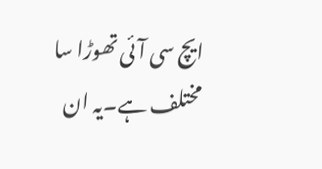ایچ سی آئی تھوڑا سا مختلف ہے۔یہ ان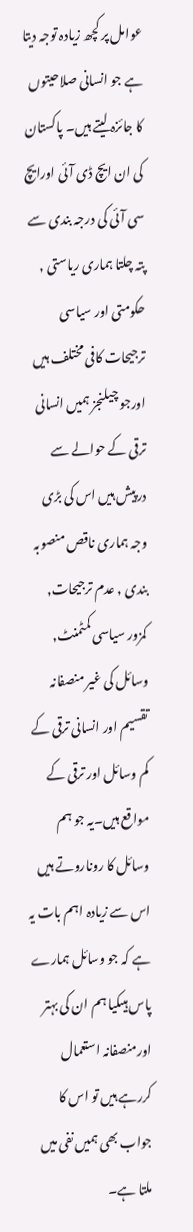عوامل پر کچھ زیادہ توجہ دیتا ہے جو انسانی صلاحیتوں کا جائزہ لیتے ہیں۔ پاکستان کی ان ایچ ڈی آئی اورایچ سی آئی کی درجہ بندی سے پتہ چلتا ہماری ریاستی , حکومتی اور سیاسی ترجیحات کافی مختلف ہیں اورجو چیلنجز ہمیں انسانی ترقی کے حوالے سے درپیش ہیں اس کی بڑی وجہ ہماری ناقص منصوبہ بندی , عدم ترجیحات, کمزور سیاسی کمٹمنٹ, وسائل کی غیر منصفانہ تقسیم اور انسانی ترقی کے کم وسائل اور ترقی کے مواقع ہیں۔یہ جو ہم وسائل کا روناروتے ہیں اس سے زیادہ اہم بات یہ ہے کہ جو وسائل ہمارے پاس ہیںکیا ہم ان کی بہتر اورمنصفانہ استعمال کررہے ہیں تو اس کا جواب بھی ہمیں نفی میں ملتا ہے۔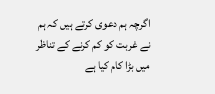اگرچہ ہم دعوی کرتے ہیں کہ ہم نے غربت کو کم کرنے کے تناظر میں بڑا کام کیا ہے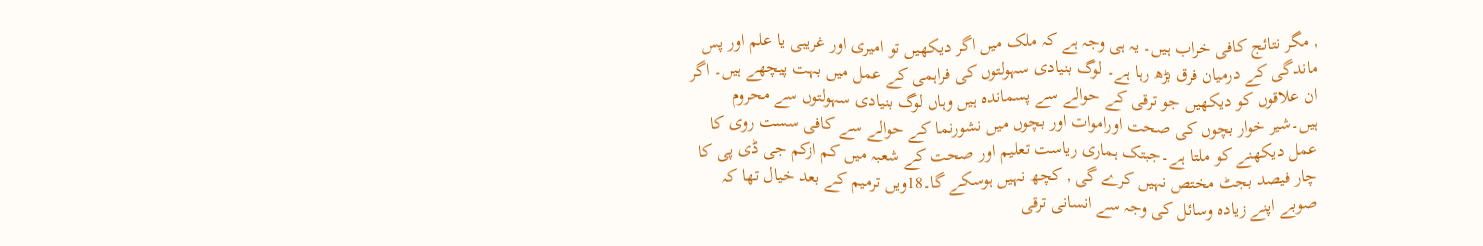, مگر نتائج کافی خراب ہیں۔ یہ ہی وجہ ہے کہ ملک میں اگر دیکھیں تو امیری اور غریبی یا علم اور پس ماندگی کے درمیان فرق بڑھ رہا ہے۔ لوگ بنیادی سہولتوں کی فراہمی کے عمل میں بہت پیچھے ہیں۔ اگر ان علاقوں کو دیکھیں جو ترقی کے حوالے سے پسماندہ ہیں وہاں لوگ بنیادی سہولتوں سے محروم ہیں۔شیر خوار بچوں کی صحت اوراموات اور بچوں میں نشورنما کے حوالے سے کافی سست روی کا عمل دیکھنے کو ملتا ہے۔جبتک ہماری ریاست تعلیم اور صحت کے شعبہ میں کم ازکم جی ڈی پی کا چار فیصد بجٹ مختص نہیں کرے گی , کچھ نہیں ہوسکے گا۔18ویں ترمیم کے بعد خیال تھا کہ صوبے اپنے زیادہ وسائل کی وجہ سے انسانی ترقی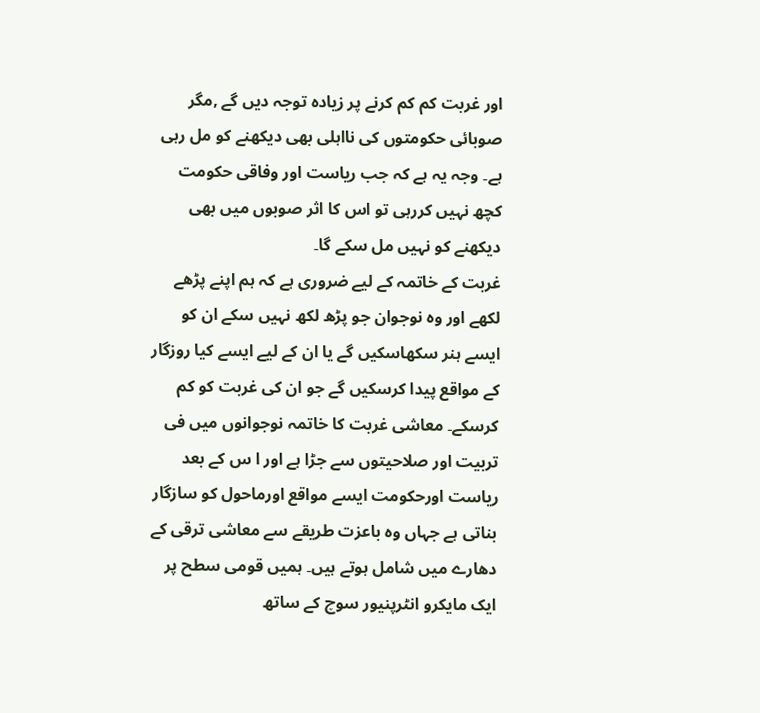اور غربت کم کم کرنے پر زیادہ توجہ دیں گے ,مگر صوبائی حکومتوں کی نااہلی بھی دیکھنے کو مل رہی ہے۔ وجہ یہ ہے کہ جب ریاست اور وفاقی حکومت کچھ نہیں کررہی تو اس کا اثر صوبوں میں بھی دیکھنے کو نہیں مل سکے گا۔
غربت کے خاتمہ کے لیے ضروری ہے کہ ہم اپنے پڑھے لکھے اور وہ نوجوان جو پڑھ لکھ نہیں سکے ان کو ایسے ہنر سکھاسکیں گے یا ان کے لیے ایسے کیا روزگار کے مواقع پیدا کرسکیں گے جو ان کی غربت کو کم کرسکے۔ معاشی غربت کا خاتمہ نوجوانوں میں فی تربیت اور صلاحیتوں سے جڑا ہے اور ا س کے بعد ریاست اورحکومت ایسے مواقع اورماحول کو سازگار بناتی ہے جہاں وہ باعزت طریقے سے معاشی ترقی کے دھارے میں شامل ہوتے ہیں۔ ہمیں قومی سطح پر ایک مایکرو انٹرپنیور سوچ کے ساتھ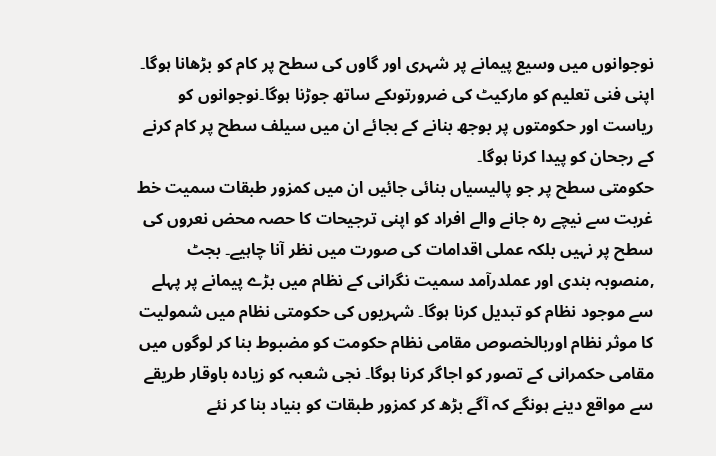نوجوانوں میں وسیع پیمانے پر شہری اور گاوں کی سطح پر کام کو بڑھانا ہوگا۔ اپنی فنی تعلیم کو مارکیٹ کی ضرورتوںکے ساتھ جوڑنا ہوگا۔نوجوانوں کو ریاست اور حکومتوں پر بوجھ بنانے کے بجائے ان میں سیلف سطح پر کام کرنے کے رجحان کو پیدا کرنا ہوگا۔
حکومتی سطح پر جو پالیسیاں بنائی جائیں ان میں کمزور طبقات سمیت خط غربت سے نیچے رہ جانے والے افراد کو اپنی ترجیحات کا حصہ محض نعروں کی سطح پر نہیں بلکہ عملی اقدامات کی صورت میں نظر آنا چاہیے۔ بجٹ ,منصوبہ بندی اور عملدرآمد سمیت نگرانی کے نظام میں بڑے پیمانے پر پہلے سے موجود نظام کو تبدیل کرنا ہوگا۔ شہریوں کی حکومتی نظام میں شمولیت کا موثر نظام اوربالخصوص مقامی نظام حکومت کو مضبوط بنا کر لوگوں میں مقامی حکمرانی کے تصور کو اجاگر کرنا ہوگا۔ نجی شعبہ کو زیادہ باوقار طریقے سے مواقع دینے ہونگے کہ آگے بڑھ کر کمزور طبقات کو بنیاد بنا کر نئے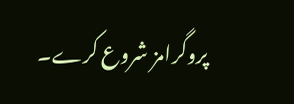پروگرامز شروع کرے۔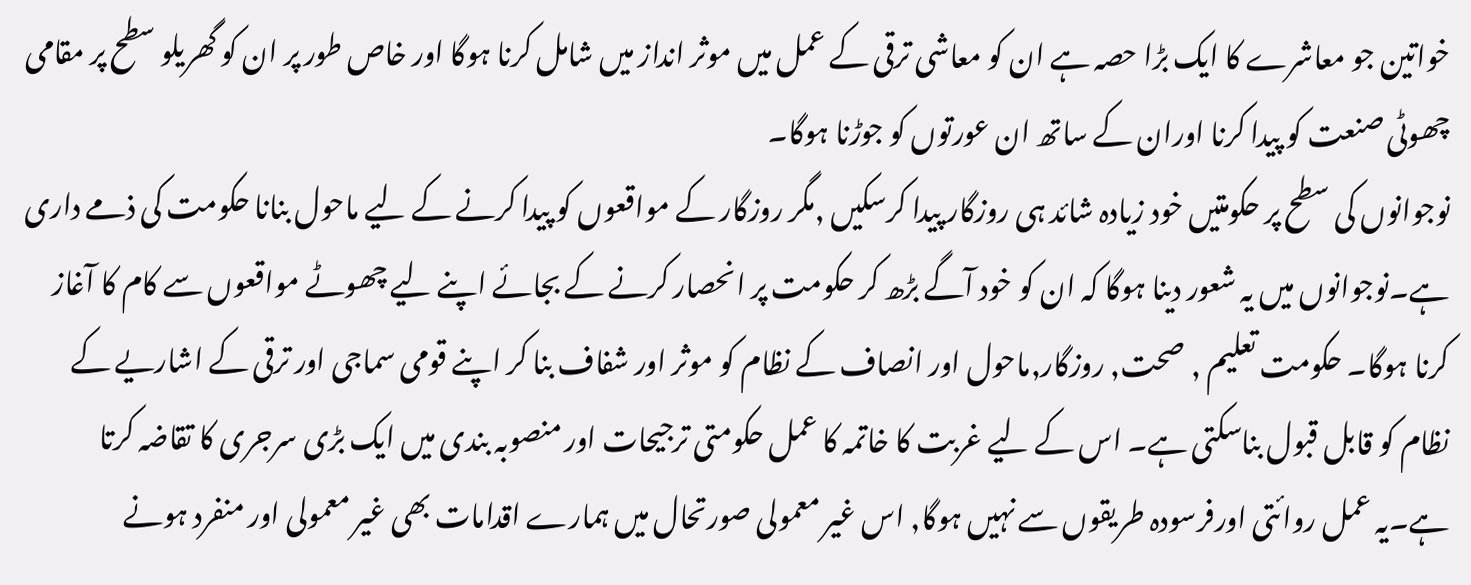خواتین جو معاشرے کا ایک بڑا حصہ ہے ان کو معاشی ترقی کے عمل میں موثر انداز میں شامل کرنا ہوگا اور خاص طور پر ان کو گھریلو سطح پر مقامی چھوٹی صنعت کو پیدا کرنا اوران کے ساتھ ان عورتوں کو جوڑنا ہوگا۔
نوجوانوں کی سطح پر حکومتیں خود زیادہ شائد ہی روزگار پیدا کرسکیں ,مگر روزگار کے مواقعوں کو پیدا کرنے کے لیے ماحول بنانا حکومت کی ذمے داری ہے۔نوجوانوں میں یہ شعور دینا ہوگا کہ ان کو خود آگے بڑھ کر حکومت پر انحصار کرنے کے بجائے اپنے لیے چھوٹے مواقعوں سے کام کا آغاز کرنا ہوگا۔ حکومت تعلیم , صحت, روزگار,ماحول اور انصاف کے نظام کو موثر اور شفاف بنا کر اپنے قومی سماجی اور ترقی کے اشاریے کے نظام کو قابل قبول بناسکتی ہے۔ اس کے لیے غربت کا خاتمہ کا عمل حکومتی ترجیحات اور منصوبہ بندی میں ایک بڑی سرجری کا تقاضہ کرتا ہے۔یہ عمل روائتی اورفرسودہ طریقوں سے نہیں ہوگا, اس غیر معمولی صورتحال میں ہمارے اقدامات بھی غیر معمولی اور منفرد ہونے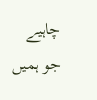چاہیے جو ہمیں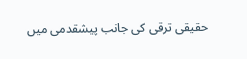حقیقی ترقی کی جانب پیشقدمی میں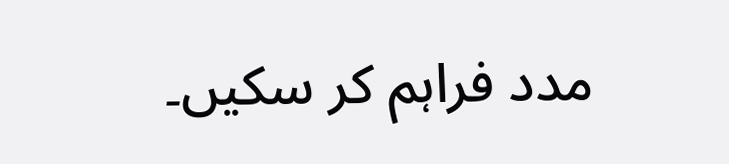مدد فراہم کر سکیں۔